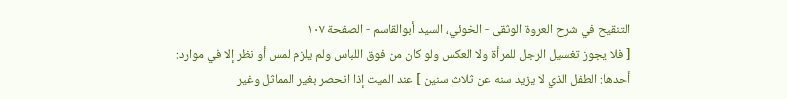التنقيح في شرح العروة الوثقى - الخوئي، السيد أبوالقاسم - الصفحة ١٠٧
[ فلا يجوز تغسيل الرجل للمرأة ولا العكس ولو كان من فوق اللباس ولم يلزم لمس أو نظر إلا في موارد: أحدها: الطفل الذي لا يزيد سنه عن ثلاث سنين ] عند الميت إذا انحصر بغير المماثل وغير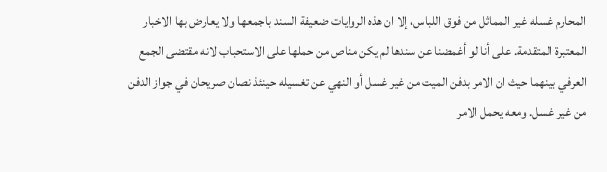المحارم غسله غير المماثل من فوق اللباس، إلا ان هذه الروايات ضعيفة السند باجمعها ولا يعارض بها الاخبار المعتبرة المتقدمة. على أنا لو أغمضنا عن سندها لم يكن مناص من حملها على الاستحباب لانه مقتضى الجمع العرفي بينهما حيث ان الامر بدفن الميت من غير غسل أو النهي عن تغسيله حينئذ نصان صريحان في جواز الدفن من غير غسل. ومعه يحمل الامر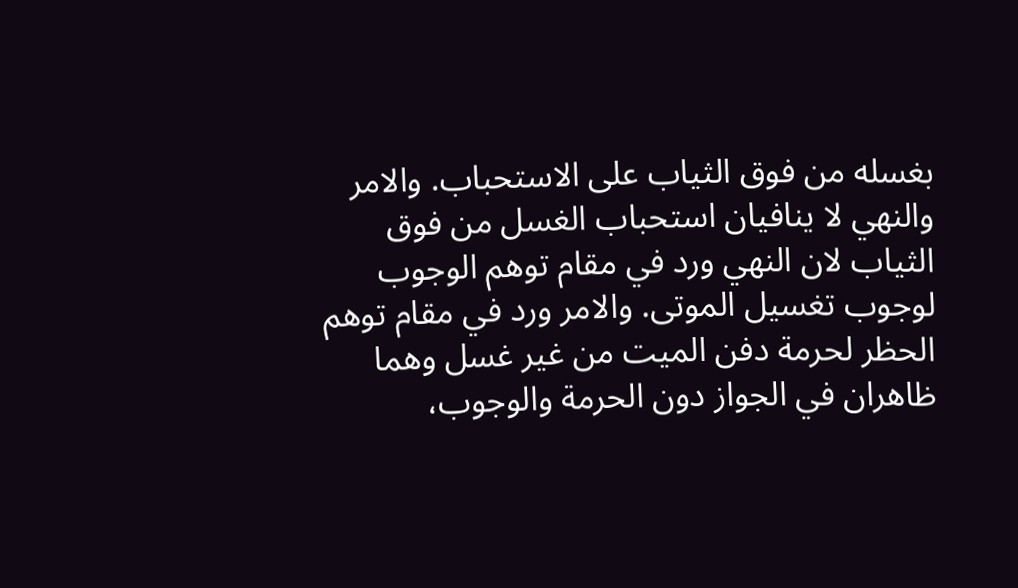بغسله من فوق الثياب على الاستحباب. والامر والنهي لا ينافيان استحباب الغسل من فوق الثياب لان النهي ورد في مقام توهم الوجوب لوجوب تغسيل الموتى. والامر ورد في مقام توهم الحظر لحرمة دفن الميت من غير غسل وهما ظاهران في الجواز دون الحرمة والوجوب،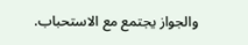والجواز يجتمع مع الاستحباب.